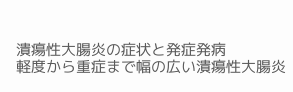潰瘍性大腸炎の症状と発症発病
軽度から重症まで幅の広い潰瘍性大腸炎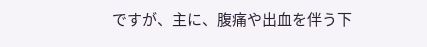ですが、主に、腹痛や出血を伴う下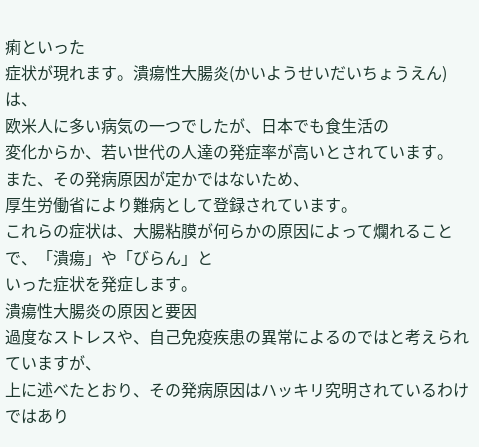痢といった
症状が現れます。潰瘍性大腸炎(かいようせいだいちょうえん)は、
欧米人に多い病気の一つでしたが、日本でも食生活の
変化からか、若い世代の人達の発症率が高いとされています。
また、その発病原因が定かではないため、
厚生労働省により難病として登録されています。
これらの症状は、大腸粘膜が何らかの原因によって爛れることで、「潰瘍」や「びらん」と
いった症状を発症します。
潰瘍性大腸炎の原因と要因
過度なストレスや、自己免疫疾患の異常によるのではと考えられていますが、
上に述べたとおり、その発病原因はハッキリ究明されているわけではあり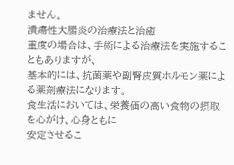ません。
潰瘍性大腸炎の治療法と治癒
重度の場合は、手術による治療法を実施することもありますが、
基本的には、抗菌薬や副腎皮質ホルモン薬による薬剤療法になります。
食生活においては、栄養価の高い食物の摂取を心がけ、心身ともに
安定させるこ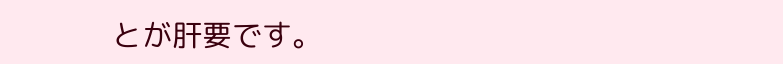とが肝要です。